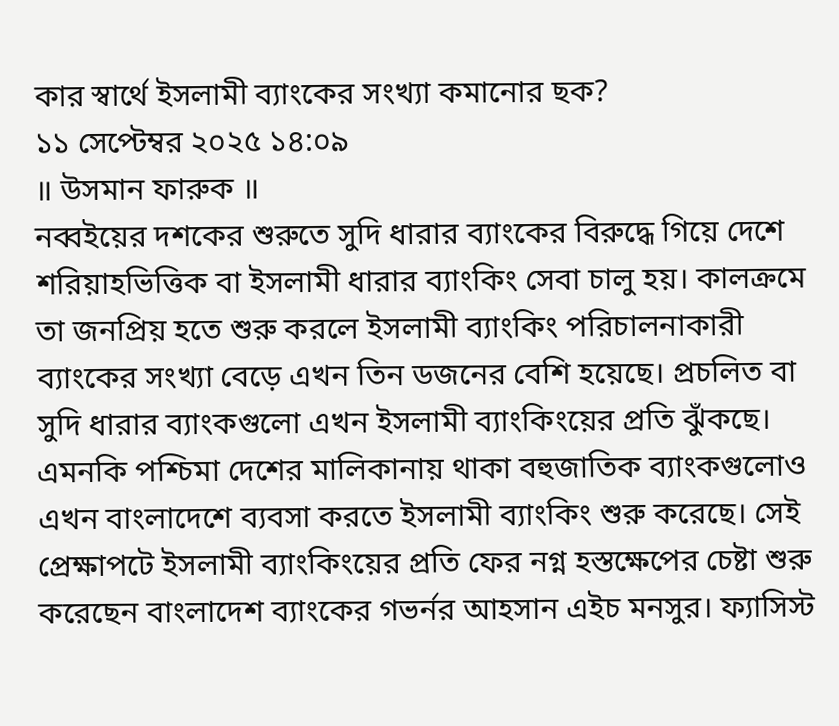কার স্বার্থে ইসলামী ব্যাংকের সংখ্যা কমানোর ছক?
১১ সেপ্টেম্বর ২০২৫ ১৪:০৯
॥ উসমান ফারুক ॥
নব্বইয়ের দশকের শুরুতে সুদি ধারার ব্যাংকের বিরুদ্ধে গিয়ে দেশে শরিয়াহভিত্তিক বা ইসলামী ধারার ব্যাংকিং সেবা চালু হয়। কালক্রমে তা জনপ্রিয় হতে শুরু করলে ইসলামী ব্যাংকিং পরিচালনাকারী ব্যাংকের সংখ্যা বেড়ে এখন তিন ডজনের বেশি হয়েছে। প্রচলিত বা সুদি ধারার ব্যাংকগুলো এখন ইসলামী ব্যাংকিংয়ের প্রতি ঝুঁকছে। এমনকি পশ্চিমা দেশের মালিকানায় থাকা বহুজাতিক ব্যাংকগুলোও এখন বাংলাদেশে ব্যবসা করতে ইসলামী ব্যাংকিং শুরু করেছে। সেই প্রেক্ষাপটে ইসলামী ব্যাংকিংয়ের প্রতি ফের নগ্ন হস্তক্ষেপের চেষ্টা শুরু করেছেন বাংলাদেশ ব্যাংকের গভর্নর আহসান এইচ মনসুর। ফ্যাসিস্ট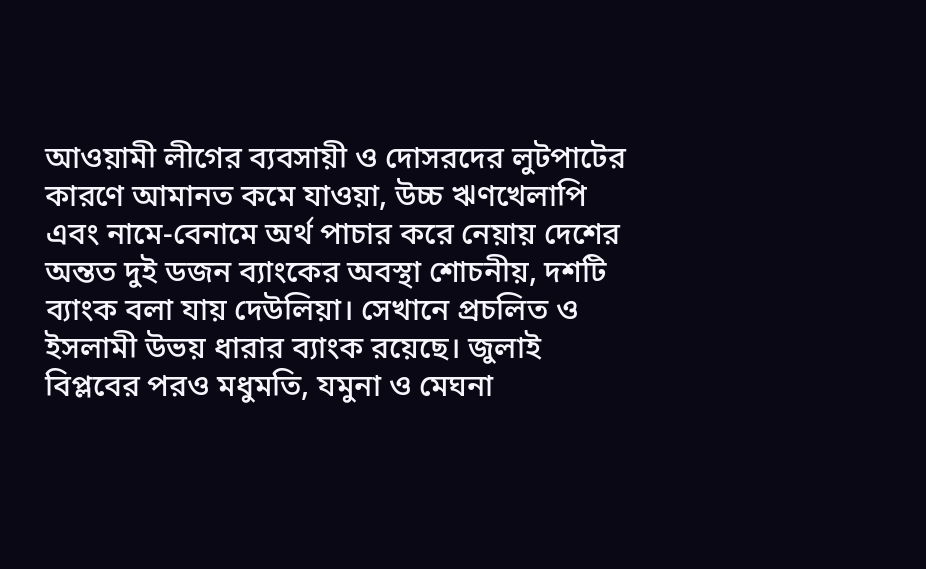আওয়ামী লীগের ব্যবসায়ী ও দোসরদের লুটপাটের কারণে আমানত কমে যাওয়া, উচ্চ ঋণখেলাপি এবং নামে-বেনামে অর্থ পাচার করে নেয়ায় দেশের অন্তত দুই ডজন ব্যাংকের অবস্থা শোচনীয়, দশটি ব্যাংক বলা যায় দেউলিয়া। সেখানে প্রচলিত ও ইসলামী উভয় ধারার ব্যাংক রয়েছে। জুলাই বিপ্লবের পরও মধুমতি, যমুনা ও মেঘনা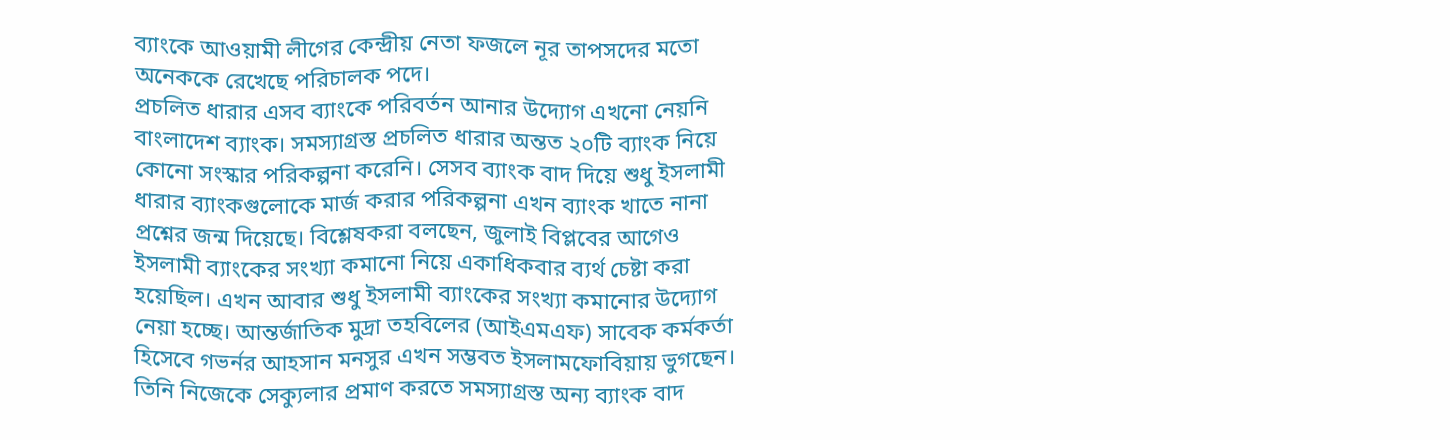ব্যাংকে আওয়ামী লীগের কেন্দ্রীয় নেতা ফজলে নূর তাপসদের মতো অনেককে রেখেছে পরিচালক পদে।
প্রচলিত ধারার এসব ব্যাংকে পরিবর্তন আনার উদ্যোগ এখনো নেয়নি বাংলাদেশ ব্যাংক। সমস্যাগ্রস্ত প্রচলিত ধারার অন্তত ২০টি ব্যাংক নিয়ে কোনো সংস্কার পরিকল্পনা করেনি। সেসব ব্যাংক বাদ দিয়ে শুধু ইসলামী ধারার ব্যাংকগুলোকে মার্জ করার পরিকল্পনা এখন ব্যাংক খাতে নানা প্রশ্নের জন্ম দিয়েছে। বিশ্লেষকরা বলছেন, জুলাই বিপ্লবের আগেও ইসলামী ব্যাংকের সংখ্যা কমানো নিয়ে একাধিকবার ব্যর্থ চেষ্টা করা হয়েছিল। এখন আবার শুধু ইসলামী ব্যাংকের সংখ্যা কমানোর উদ্যোগ নেয়া হচ্ছে। আন্তর্জাতিক মুদ্রা তহবিলের (আইএমএফ) সাবেক কর্মকর্তা হিসেবে গভর্নর আহসান মনসুর এখন সম্ভবত ইসলামফোবিয়ায় ভুগছেন। তিনি নিজেকে সেক্যুলার প্রমাণ করতে সমস্যাগ্রস্ত অন্য ব্যাংক বাদ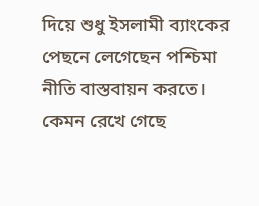দিয়ে শুধু ইসলামী ব্যাংকের পেছনে লেগেছেন পশ্চিমা নীতি বাস্তবায়ন করতে।
কেমন রেখে গেছে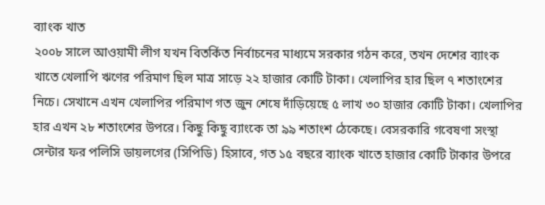ব্যাংক খাত
২০০৮ সালে আওয়ামী লীগ যখন বিতর্কিত নির্বাচনের মাধ্যমে সরকার গঠন করে, তখন দেশের ব্যাংক খাতে খেলাপি ঋণের পরিমাণ ছিল মাত্র সাড়ে ২২ হাজার কোটি টাকা। খেলাপির হার ছিল ৭ শতাংশের নিচে। সেখানে এখন খেলাপির পরিমাণ গত জুন শেষে দাঁড়িয়েছে ৫ লাখ ৩০ হাজার কোটি টাকা। খেলাপির হার এখন ২৮ শতাংশের উপরে। কিছু কিছু ব্যাংকে তা ৯৯ শতাংশ ঠেকেছে। বেসরকারি গবেষণা সংস্থা সেন্টার ফর পলিসি ডায়লগের (সিপিডি) হিসাবে, গত ১৫ বছরে ব্যাংক খাতে হাজার কোটি টাকার উপরে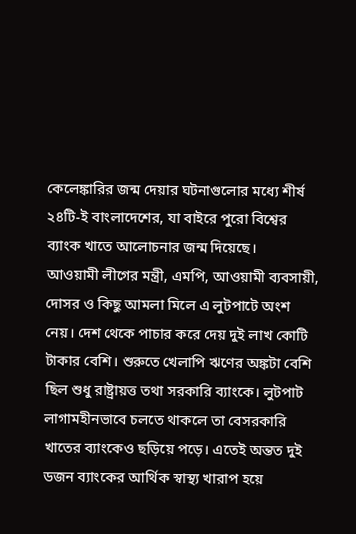কেলেঙ্কারির জন্ম দেয়ার ঘটনাগুলোর মধ্যে শীর্ষ ২৪টি-ই বাংলাদেশের, যা বাইরে পুরো বিশ্বের ব্যাংক খাতে আলোচনার জন্ম দিয়েছে।
আওয়ামী লীগের মন্ত্রী, এমপি, আওয়ামী ব্যবসায়ী, দোসর ও কিছু আমলা মিলে এ লুটপাটে অংশ নেয়। দেশ থেকে পাচার করে দেয় দুই লাখ কোটি টাকার বেশি। শুরুতে খেলাপি ঋণের অঙ্কটা বেশি ছিল শুধু রাষ্ট্রায়ত্ত তথা সরকারি ব্যাংকে। লুটপাট লাগামহীনভাবে চলতে থাকলে তা বেসরকারি খাতের ব্যাংকেও ছড়িয়ে পড়ে। এতেই অন্তত দুই ডজন ব্যাংকের আর্থিক স্বাস্থ্য খারাপ হয়ে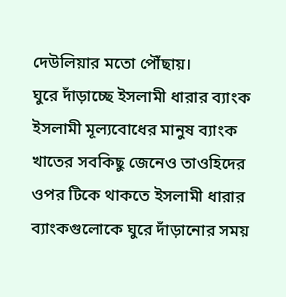দেউলিয়ার মতো পৌঁছায়।
ঘুরে দাঁড়াচ্ছে ইসলামী ধারার ব্যাংক
ইসলামী মূল্যবোধের মানুষ ব্যাংক খাতের সবকিছু জেনেও তাওহিদের ওপর টিকে থাকতে ইসলামী ধারার ব্যাংকগুলোকে ঘুরে দাঁড়ানোর সময়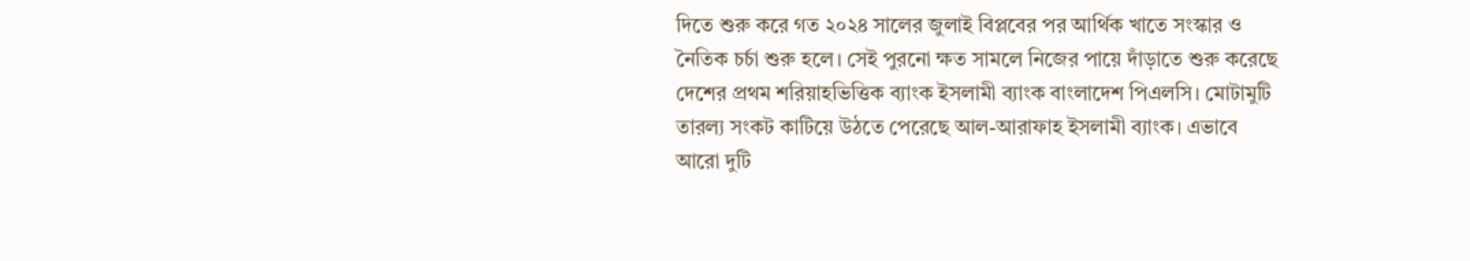দিতে শুরু করে গত ২০২৪ সালের জুলাই বিপ্লবের পর আর্থিক খাতে সংস্কার ও নৈতিক চর্চা শুরু হলে। সেই পুরনো ক্ষত সামলে নিজের পায়ে দাঁড়াতে শুরু করেছে দেশের প্রথম শরিয়াহভিত্তিক ব্যাংক ইসলামী ব্যাংক বাংলাদেশ পিএলসি। মোটামুটি তারল্য সংকট কাটিয়ে উঠতে পেরেছে আল-আরাফাহ ইসলামী ব্যাংক। এভাবে আরো দুটি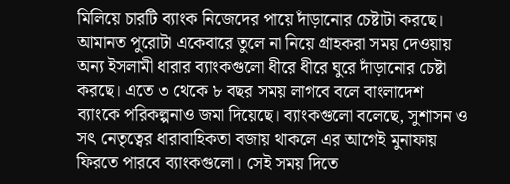মিলিয়ে চারটি ব্যাংক নিজেদের পায়ে দাঁড়ানোর চেষ্টাটা করছে।
আমানত পুরোটা একেবারে তুলে না নিয়ে গ্রাহকরা সময় দেওয়ায় অন্য ইসলামী ধারার ব্যাংকগুলো ধীরে ধীরে ঘুরে দাঁড়ানোর চেষ্টা করছে। এতে ৩ থেকে ৮ বছর সময় লাগবে বলে বাংলাদেশ ব্যাংকে পরিকল্পনাও জমা দিয়েছে। ব্যাংকগুলো বলেছে, সুশাসন ও সৎ নেতৃত্বের ধারাবাহিকতা বজায় থাকলে এর আগেই মুনাফায় ফিরতে পারবে ব্যাংকগুলো। সেই সময় দিতে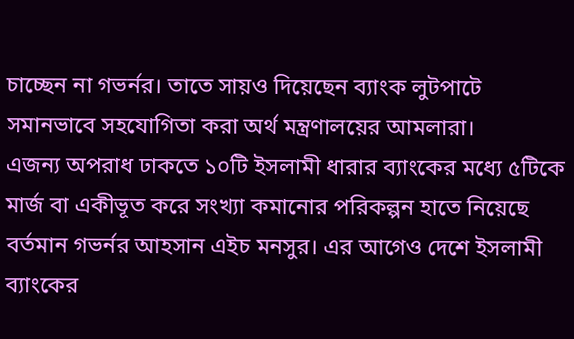চাচ্ছেন না গভর্নর। তাতে সায়ও দিয়েছেন ব্যাংক লুটপাটে সমানভাবে সহযোগিতা করা অর্থ মন্ত্রণালয়ের আমলারা।
এজন্য অপরাধ ঢাকতে ১০টি ইসলামী ধারার ব্যাংকের মধ্যে ৫টিকে মার্জ বা একীভূত করে সংখ্যা কমানোর পরিকল্পন হাতে নিয়েছে বর্তমান গভর্নর আহসান এইচ মনসুর। এর আগেও দেশে ইসলামী ব্যাংকের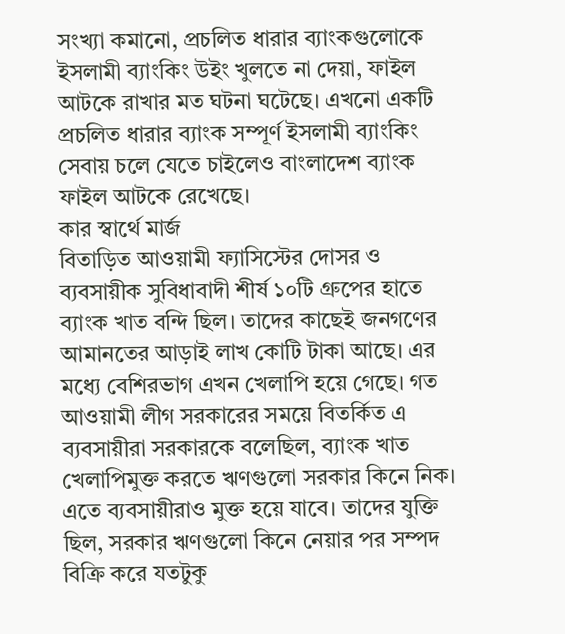সংখ্যা কমানো, প্রচলিত ধারার ব্যাংকগুলোকে ইসলামী ব্যাংকিং উইং খুলতে না দেয়া, ফাইল আটকে রাখার মত ঘটনা ঘটেছে। এখনো একটি প্রচলিত ধারার ব্যাংক সম্পূর্ণ ইসলামী ব্যাংকিং সেবায় চলে যেতে চাইলেও বাংলাদেশ ব্যাংক ফাইল আটকে রেখেছে।
কার স্বার্থে মার্জ
বিতাড়িত আওয়ামী ফ্যাসিস্টের দোসর ও ব্যবসায়ীক সুবিধাবাদী শীর্ষ ১০টি গ্রুপের হাতে ব্যাংক খাত বন্দি ছিল। তাদের কাছেই জনগণের আমানতের আড়াই লাখ কোটি টাকা আছে। এর মধ্যে বেশিরভাগ এখন খেলাপি হয়ে গেছে। গত আওয়ামী লীগ সরকারের সময়ে বিতর্কিত এ ব্যবসায়ীরা সরকারকে বলেছিল, ব্যাংক খাত খেলাপিমুক্ত করতে ঋণগুলো সরকার কিনে নিক। এতে ব্যবসায়ীরাও মুক্ত হয়ে যাবে। তাদের যুক্তি ছিল, সরকার ঋণগুলো কিনে নেয়ার পর সম্পদ বিক্রি করে যতটুকু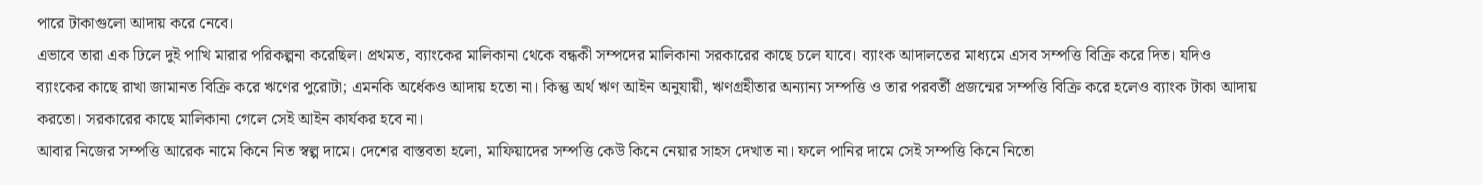পারে টাকাগুলো আদায় করে নেবে।
এভাবে তারা এক ঢিলে দুই পাখি মারার পরিকল্পনা করেছিল। প্রথমত, ব্যাংকের মালিকানা থেকে বন্ধকী সম্পদের মালিকানা সরকারের কাছে চলে যাবে। ব্যাংক আদালতের মাধ্যমে এসব সম্পত্তি বিক্রি করে দিত। যদিও ব্যাংকের কাছে রাখা জামানত বিক্রি করে ঋণের পুরোটা; এমনকি অর্ধেকও আদায় হতো না। কিন্তু অর্থ ঋণ আইন অনুযায়ী, ঋণগ্রহীতার অন্যান্য সম্পত্তি ও তার পরবর্তী প্রজন্মের সম্পত্তি বিক্রি করে হলেও ব্যাংক টাকা আদায় করতো। সরকারের কাছে মালিকানা গেলে সেই আইন কার্যকর হবে না।
আবার নিজের সম্পত্তি আরেক নামে কিনে নিত স্বল্প দামে। দেশের বাস্তবতা হলো, মাফিয়াদের সম্পত্তি কেউ কিনে নেয়ার সাহস দেখাত না। ফলে পানির দামে সেই সম্পত্তি কিনে নিতো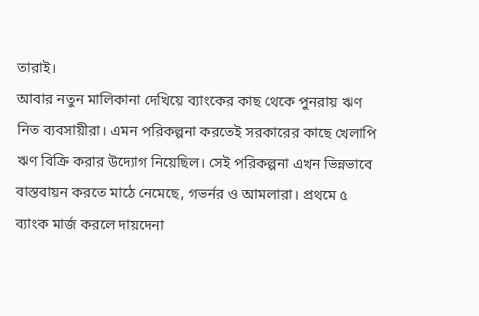তারাই।
আবার নতুন মালিকানা দেখিয়ে ব্যাংকের কাছ থেকে পুনরায় ঋণ নিত ব্যবসায়ীরা। এমন পরিকল্পনা করতেই সরকারের কাছে খেলাপি ঋণ বিক্রি করার উদ্যোগ নিয়েছিল। সেই পরিকল্পনা এখন ভিন্নভাবে বাস্তবায়ন করতে মাঠে নেমেছে, গভর্নর ও আমলারা। প্রথমে ৫ ব্যাংক মার্জ করলে দায়দেনা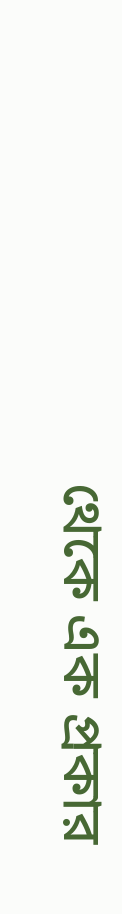থেকে এক প্রকার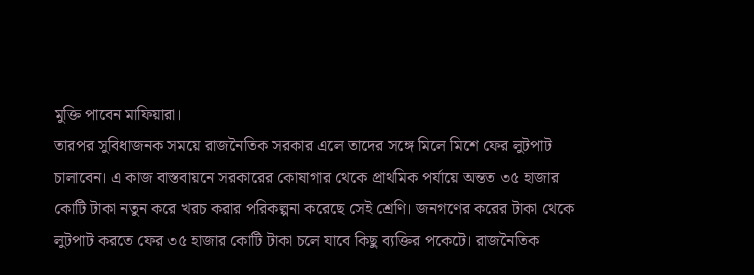মুক্তি পাবেন মাফিয়ারা।
তারপর সুবিধাজনক সময়ে রাজনৈতিক সরকার এলে তাদের সঙ্গে মিলে মিশে ফের লুটপাট চালাবেন। এ কাজ বাস্তবায়নে সরকারের কোষাগার থেকে প্রাথমিক পর্যায়ে অন্তত ৩৫ হাজার কোটি টাকা নতুন করে খরচ করার পরিকল্পনা করেছে সেই শ্রেণি। জনগণের করের টাকা থেকে লুটপাট করতে ফের ৩৫ হাজার কোটি টাকা চলে যাবে কিছু ব্যক্তির পকেটে। রাজনৈতিক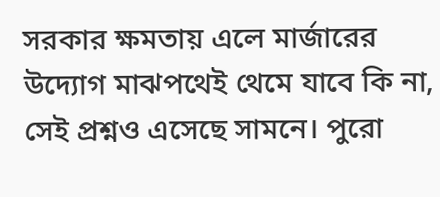সরকার ক্ষমতায় এলে মার্জারের উদ্যোগ মাঝপথেই থেমে যাবে কি না, সেই প্রশ্নও এসেছে সামনে। পুরো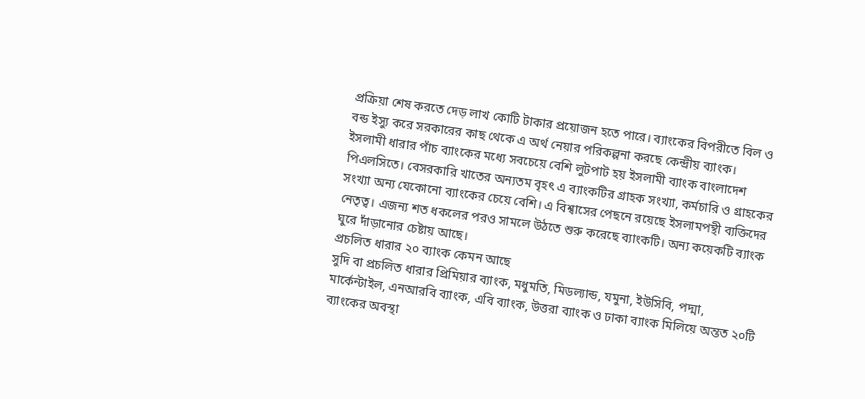প্রক্রিয়া শেষ করতে দেড় লাখ কোটি টাকার প্রয়োজন হতে পারে। ব্যাংকের বিপরীতে বিল ও বন্ড ইস্যু করে সরকারের কাছ থেকে এ অর্থ নেয়ার পরিকল্পনা করছে কেন্দ্রীয় ব্যাংক।
ইসলামী ধারার পাঁচ ব্যাংকের মধ্যে সবচেয়ে বেশি লুটপাট হয় ইসলামী ব্যাংক বাংলাদেশ পিএলসিতে। বেসরকারি খাতের অন্যতম বৃহৎ এ ব্যাংকটির গ্রাহক সংখ্যা, কর্মচারি ও গ্রাহকের সংখ্যা অন্য যেকোনো ব্যাংকের চেয়ে বেশি। এ বিশ্বাসের পেছনে রয়েছে ইসলামপন্থী ব্যক্তিদের নেতৃত্ব। এজন্য শত ধকলের পরও সামলে উঠতে শুরু করেছে ব্যাংকটি। অন্য কয়েকটি ব্যাংক ঘুরে দাঁড়ানোর চেষ্টায় আছে।
প্রচলিত ধারার ২০ ব্যাংক কেমন আছে
সুদি বা প্রচলিত ধারার প্রিমিয়ার ব্যাংক, মধুমতি, মিডল্যান্ড, যমুনা, ইউসিবি, পদ্মা, মার্কেন্টাইল, এনআরবি ব্যাংক, এবি ব্যাংক, উত্তরা ব্যাংক ও ঢাকা ব্যাংক মিলিয়ে অন্তত ২০টি ব্যাংকের অবস্থা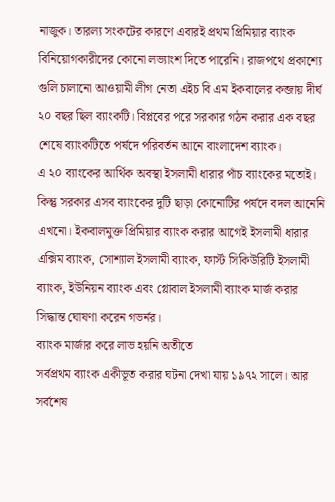নাজুক। তারল্য সংকটের কারণে এবারই প্রথম প্রিমিয়ার ব্যাংক বিনিয়োগকারীদের কোনো লভ্যাংশ দিতে পারেনি। রাজপথে প্রকাশ্যে গুলি চালানো আওয়ামী লীগ নেতা এইচ বি এম ইকবালের কব্জায় দীর্ঘ ২০ বছর ছিল ব্যাংকটি। বিপ্লবের পরে সরকার গঠন করার এক বছর শেষে ব্যাংকটিতে পর্ষদে পরিবর্তন আনে বাংলাদেশ ব্যাংক।
এ ২০ ব্যাংকের আর্থিক অবস্থা ইসলামী ধারার পাঁচ ব্যাংকের মতোই। কিন্তু সরকার এসব ব্যাংকের দুটি ছাড়া কোনোটির পর্ষদে বদল আনেনি এখনো। ইকবালমুক্ত প্রিমিয়ার ব্যাংক করার আগেই ইসলামী ধারার এক্সিম ব্যাংক, সোশ্যাল ইসলামী ব্যাংক, ফার্স্ট সিকিউরিটি ইসলামী ব্যাংক, ইউনিয়ন ব্যাংক এবং গ্লোবাল ইসলামী ব্যাংক মার্জ করার সিদ্ধান্ত ঘোষণা করেন গভর্নর।
ব্যাংক মার্জার করে লাভ হয়নি অতীতে
সর্বপ্রথম ব্যাংক একীভূত করার ঘটনা দেখা যায় ১৯৭২ সালে। আর সর্বশেষ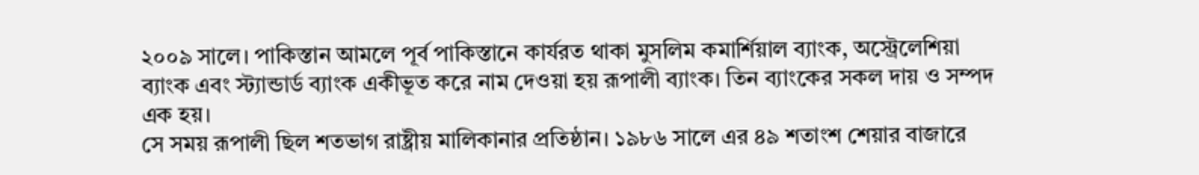২০০৯ সালে। পাকিস্তান আমলে পূর্ব পাকিস্তানে কার্যরত থাকা মুসলিম কমার্শিয়াল ব্যাংক, অস্ট্রেলেশিয়া ব্যাংক এবং স্ট্যান্ডার্ড ব্যাংক একীভূত করে নাম দেওয়া হয় রূপালী ব্যাংক। তিন ব্যাংকের সকল দায় ও সম্পদ এক হয়।
সে সময় রূপালী ছিল শতভাগ রাষ্ট্রীয় মালিকানার প্রতিষ্ঠান। ১৯৮৬ সালে এর ৪৯ শতাংশ শেয়ার বাজারে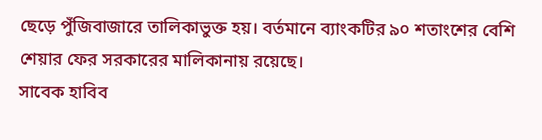ছেড়ে পুঁজিবাজারে তালিকাভুক্ত হয়। বর্তমানে ব্যাংকটির ৯০ শতাংশের বেশি শেয়ার ফের সরকারের মালিকানায় রয়েছে।
সাবেক হাবিব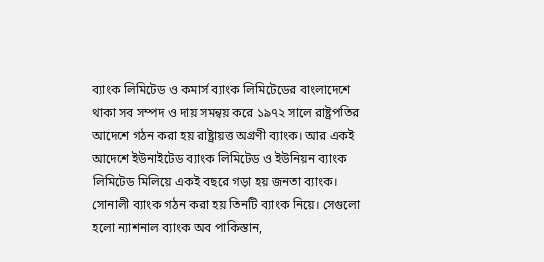ব্যাংক লিমিটেড ও কমার্স ব্যাংক লিমিটেডের বাংলাদেশে থাকা সব সম্পদ ও দায় সমন্বয় করে ১৯৭২ সালে রাষ্ট্রপতির আদেশে গঠন করা হয় রাষ্ট্রায়ত্ত অগ্রণী ব্যাংক। আর একই আদেশে ইউনাইটেড ব্যাংক লিমিটেড ও ইউনিয়ন ব্যাংক লিমিটেড মিলিয়ে একই বছরে গড়া হয় জনতা ব্যাংক।
সোনালী ব্যাংক গঠন করা হয় তিনটি ব্যাংক নিয়ে। সেগুলো হলো ন্যাশনাল ব্যাংক অব পাকিস্তান,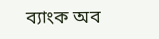ব্যাংক অব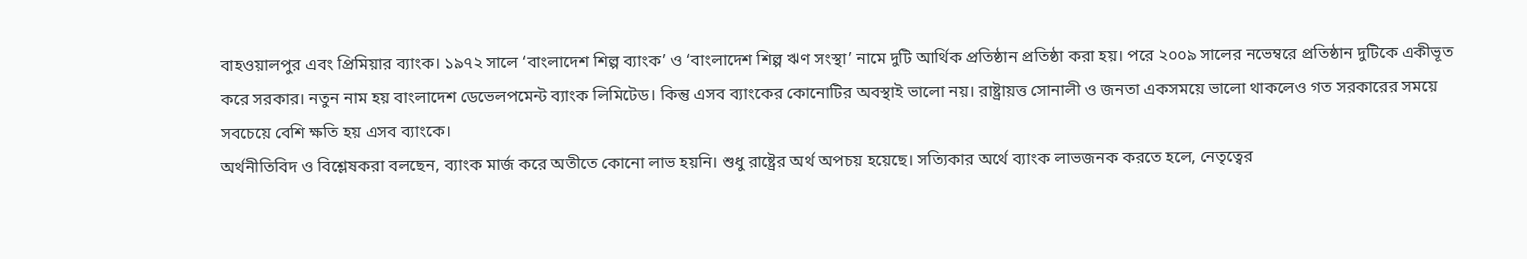বাহওয়ালপুর এবং প্রিমিয়ার ব্যাংক। ১৯৭২ সালে ‘বাংলাদেশ শিল্প ব্যাংক’ ও ‘বাংলাদেশ শিল্প ঋণ সংস্থা’ নামে দুটি আর্থিক প্রতিষ্ঠান প্রতিষ্ঠা করা হয়। পরে ২০০৯ সালের নভেম্বরে প্রতিষ্ঠান দুটিকে একীভূত করে সরকার। নতুন নাম হয় বাংলাদেশ ডেভেলপমেন্ট ব্যাংক লিমিটেড। কিন্তু এসব ব্যাংকের কোনোটির অবস্থাই ভালো নয়। রাষ্ট্রায়ত্ত সোনালী ও জনতা একসময়ে ভালো থাকলেও গত সরকারের সময়ে সবচেয়ে বেশি ক্ষতি হয় এসব ব্যাংকে।
অর্থনীতিবিদ ও বিশ্লেষকরা বলছেন, ব্যাংক মার্জ করে অতীতে কোনো লাভ হয়নি। শুধু রাষ্ট্রের অর্থ অপচয় হয়েছে। সত্যিকার অর্থে ব্যাংক লাভজনক করতে হলে, নেতৃত্বের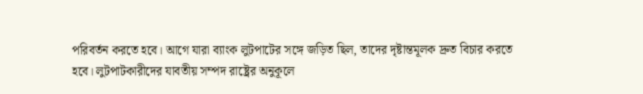পরিবর্তন করতে হবে। আগে যারা ব্যাংক লুটপাটের সঙ্গে জড়িত ছিল, তাদের দৃষ্টান্তমূলক দ্রুত বিচার করতে হবে। লুটপাটকারীদের যাবতীয় সম্পদ রাষ্ট্রের অনুকূলে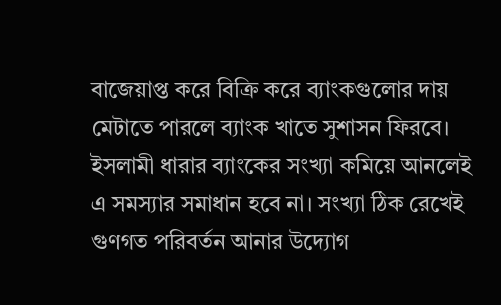বাজেয়াপ্ত করে বিক্রি করে ব্যাংকগুলোর দায় মেটাতে পারলে ব্যাংক খাতে সুশাসন ফিরবে। ইসলামী ধারার ব্যাংকের সংখ্যা কমিয়ে আনলেই এ সমস্যার সমাধান হবে না। সংখ্যা ঠিক রেখেই গুণগত পরিবর্তন আনার উদ্যোগ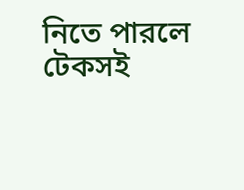নিতে পারলে টেকসই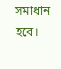সমাধান হবে।